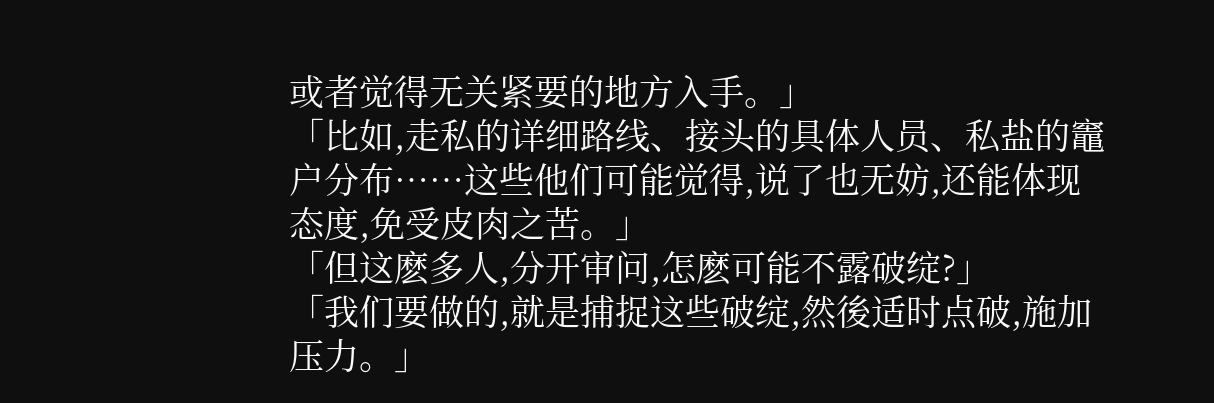或者觉得无关紧要的地方入手。」
「比如,走私的详细路线、接头的具体人员、私盐的竈户分布……这些他们可能觉得,说了也无妨,还能体现态度,免受皮肉之苦。」
「但这麽多人,分开审问,怎麽可能不露破绽?」
「我们要做的,就是捕捉这些破绽,然後适时点破,施加压力。」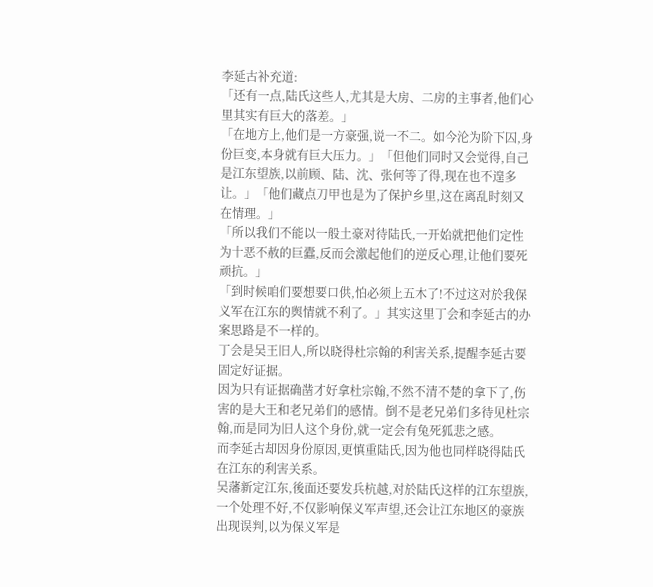李延古补充道:
「还有一点,陆氏这些人,尤其是大房、二房的主事者,他们心里其实有巨大的落差。」
「在地方上,他们是一方豪强,说一不二。如今沦为阶下囚,身份巨变,本身就有巨大压力。」「但他们同时又会觉得,自己是江东望族,以前顾、陆、沈、张何等了得,现在也不遑多让。」「他们藏点刀甲也是为了保护乡里,这在离乱时刻又在情理。」
「所以我们不能以一般土豪对待陆氏,一开始就把他们定性为十恶不赦的巨蠹,反而会激起他们的逆反心理,让他们要死顽抗。」
「到时候咱们要想要口供,怕必须上五木了!不过这对於我保义军在江东的舆情就不利了。」其实这里丁会和李延古的办案思路是不一样的。
丁会是吴王旧人,所以晓得杜宗翰的利害关系,提醒李延古要固定好证据。
因为只有证据确凿才好拿杜宗翰,不然不清不楚的拿下了,伤害的是大王和老兄弟们的感情。倒不是老兄弟们多待见杜宗翰,而是同为旧人这个身份,就一定会有兔死狐悲之感。
而李延古却因身份原因,更慎重陆氏,因为他也同样晓得陆氏在江东的利害关系。
吴藩新定江东,後面还要发兵杭越,对於陆氏这样的江东望族,一个处理不好,不仅影响保义军声望,还会让江东地区的豪族出现误判,以为保义军是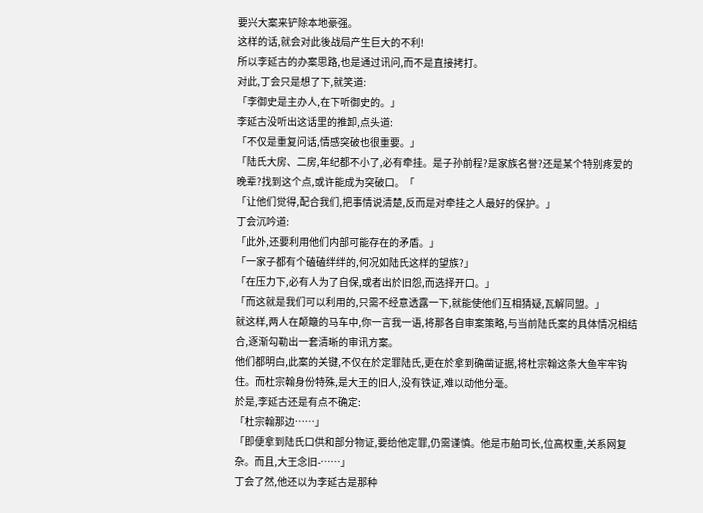要兴大案来铲除本地豪强。
这样的话,就会对此後战局产生巨大的不利!
所以李延古的办案思路,也是通过讯问,而不是直接拷打。
对此,丁会只是想了下,就笑道:
「李御史是主办人,在下听御史的。」
李延古没听出这话里的推卸,点头道:
「不仅是重复问话,情感突破也很重要。」
「陆氏大房、二房,年纪都不小了,必有牵挂。是子孙前程?是家族名誉?还是某个特别疼爱的晚辈?找到这个点,或许能成为突破口。「
「让他们觉得,配合我们,把事情说清楚,反而是对牵挂之人最好的保护。」
丁会沉吟道:
「此外,还要利用他们内部可能存在的矛盾。」
「一家子都有个磕磕绊绊的,何况如陆氏这样的望族?」
「在压力下,必有人为了自保,或者出於旧怨,而选择开口。」
「而这就是我们可以利用的,只需不经意透露一下,就能使他们互相猜疑,瓦解同盟。」
就这样,两人在颠簸的马车中,你一言我一语,将那各自审案策略,与当前陆氏案的具体情况相结合,逐渐勾勒出一套清晰的审讯方案。
他们都明白,此案的关键,不仅在於定罪陆氏,更在於拿到确凿证据,将杜宗翰这条大鱼牢牢钩住。而杜宗翰身份特殊,是大王的旧人,没有铁证,难以动他分毫。
於是,李延古还是有点不确定:
「杜宗翰那边……」
「即便拿到陆氏口供和部分物证,要给他定罪,仍需谨慎。他是市舶司长,位高权重,关系网复杂。而且,大王念旧-……」
丁会了然,他还以为李延古是那种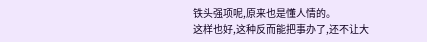铁头强项呢,原来也是懂人情的。
这样也好,这种反而能把事办了,还不让大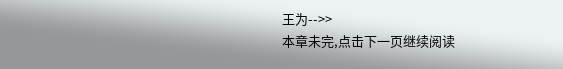王为-->>
本章未完,点击下一页继续阅读